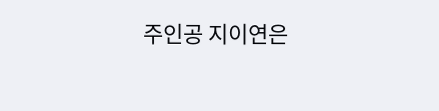주인공 지이연은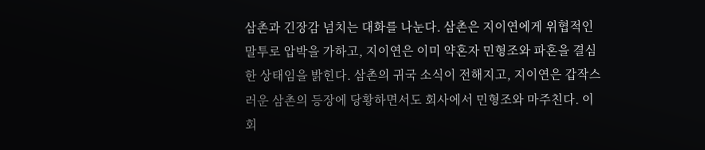삼촌과 긴장감 넘치는 대화를 나눈다. 삼촌은 지이연에게 위협적인 말투로 압박을 가하고, 지이연은 이미 약혼자 민형조와 파혼을 결심한 상태임을 밝힌다. 삼촌의 귀국 소식이 전해지고, 지이연은 갑작스러운 삼촌의 등장에 당황하면서도 회사에서 민형조와 마주친다. 이 회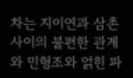차는 지이연과 삼촌 사이의 불편한 관계와 민형조와 얽힌 파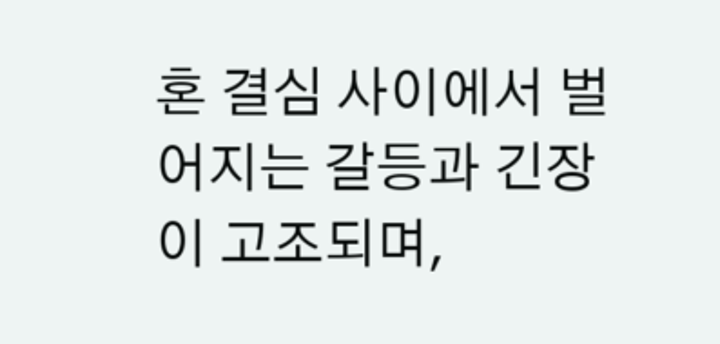혼 결심 사이에서 벌어지는 갈등과 긴장이 고조되며,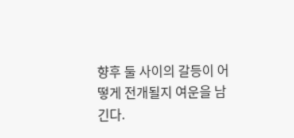향후 둘 사이의 갈등이 어떻게 전개될지 여운을 남긴다.